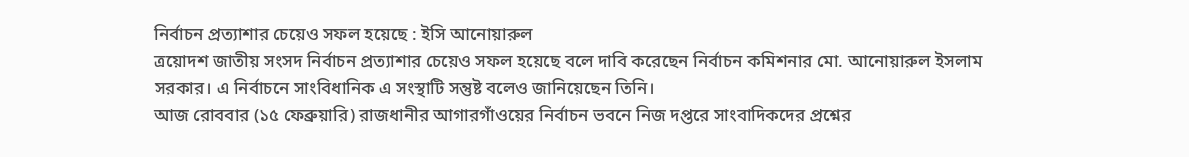নির্বাচন প্রত্যাশার চেয়েও সফল হয়েছে : ইসি আনোয়ারুল
ত্রয়োদশ জাতীয় সংসদ নির্বাচন প্রত্যাশার চেয়েও সফল হয়েছে বলে দাবি করেছেন নির্বাচন কমিশনার মো. আনোয়ারুল ইসলাম সরকার। এ নির্বাচনে সাংবিধানিক এ সংস্থাটি সন্তুষ্ট বলেও জানিয়েছেন তিনি।
আজ রোববার (১৫ ফেব্রুয়ারি) রাজধানীর আগারগাঁওয়ের নির্বাচন ভবনে নিজ দপ্তরে সাংবাদিকদের প্রশ্নের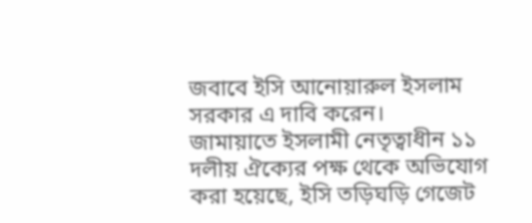জবাবে ইসি আনোয়ারুল ইসলাম সরকার এ দাবি করেন।
জামায়াতে ইসলামী নেতৃত্বাধীন ১১ দলীয় ঐক্যের পক্ষ থেকে অভিযোগ করা হয়েছে, ইসি তড়িঘড়ি গেজেট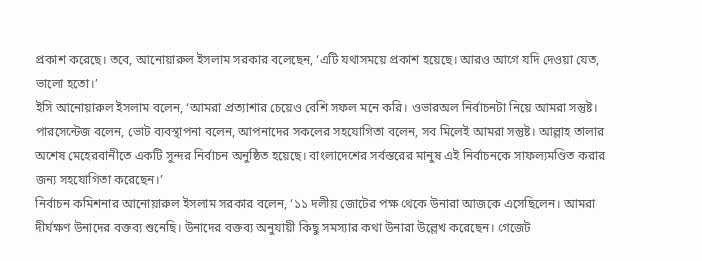প্রকাশ করেছে। তবে, আনোয়ারুল ইসলাম সরকার বলেছেন, ‘এটি যথাসময়ে প্রকাশ হয়েছে। আরও আগে যদি দেওয়া যেত, ভালো হতো।’
ইসি আনোয়ারুল ইসলাম বলেন, ‘আমরা প্রত্যাশার চেয়েও বেশি সফল মনে করি। ওভারঅল নির্বাচনটা নিয়ে আমরা সন্তুষ্ট। পারসেন্টেজ বলেন, ভোট ব্যবস্থাপনা বলেন, আপনাদের সকলের সহযোগিতা বলেন, সব মিলেই আমরা সন্তুষ্ট। আল্লাহ তালার অশেষ মেহেরবানীতে একটি সুন্দর নির্বাচন অনুষ্ঠিত হয়েছে। বাংলাদেশের সর্বস্তরের মানুষ এই নির্বাচনকে সাফল্যমণ্ডিত করার জন্য সহযোগিতা করেছেন।’
নির্বাচন কমিশনার আনোয়ারুল ইসলাম সরকার বলেন, ‘১১ দলীয় জোটের পক্ষ থেকে উনারা আজকে এসেছিলেন। আমরা দীর্ঘক্ষণ উনাদের বক্তব্য শুনেছি। উনাদের বক্তব্য অনুযায়ী কিছু সমস্যার কথা উনারা উল্লেখ করেছেন। গেজেট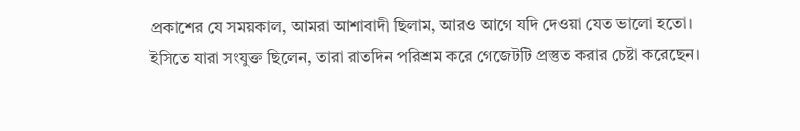প্রকাশের যে সময়কাল, আমরা আশাবাদী ছিলাম, আরও আগে যদি দেওয়া যেত ভালো হতো। ইসিতে যারা সংযুক্ত ছিলেন, তারা রাতদিন পরিশ্রম করে গেজেটটি প্রস্তুত করার চেষ্টা করেছেন।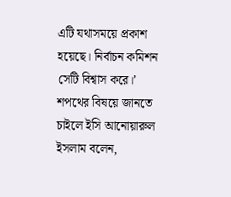এটি যথাসময়ে প্রকাশ হয়েছে। নির্বাচন কমিশন সেটি বিশ্বাস করে।’
শপথের বিষয়ে জানতে চাইলে ইসি আনোয়ারুল ইসলাম বলেন,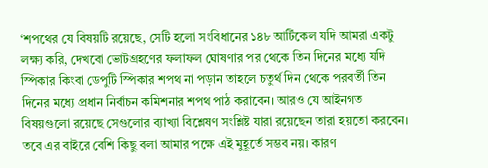‘শপথের যে বিষয়টি রয়েছে, সেটি হলো সংবিধানের ১৪৮ আর্টিকেল যদি আমরা একটু লক্ষ্য করি, দেখবো ভোটগ্রহণের ফলাফল ঘোষণার পর থেকে তিন দিনের মধ্যে যদি স্পিকার কিংবা ডেপুটি স্পিকার শপথ না পড়ান তাহলে চতুর্থ দিন থেকে পরবর্তী তিন দিনের মধ্যে প্রধান নির্বাচন কমিশনার শপথ পাঠ করাবেন। আরও যে আইনগত বিষয়গুলো রয়েছে সেগুলোর ব্যাখ্যা বিশ্লেষণ সংশ্লিষ্ট যারা রয়েছেন তারা হয়তো করবেন। তবে এর বাইরে বেশি কিছু বলা আমার পক্ষে এই মুহূর্তে সম্ভব নয়। কারণ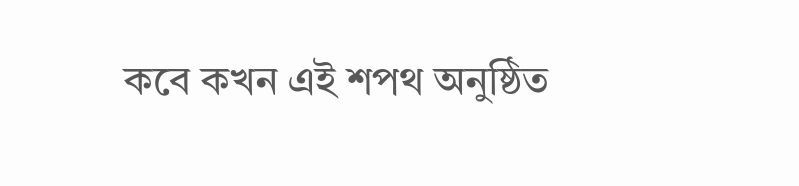কবে কখন এই শপথ অনুষ্ঠিত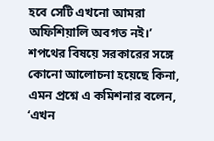হবে সেটি এখনো আমরা অফিশিয়ালি অবগত নই।’
শপথের বিষয়ে সরকারের সঙ্গে কোনো আলোচনা হয়েছে কিনা, এমন প্রশ্নে এ কমিশনার বলেন, ‘এখন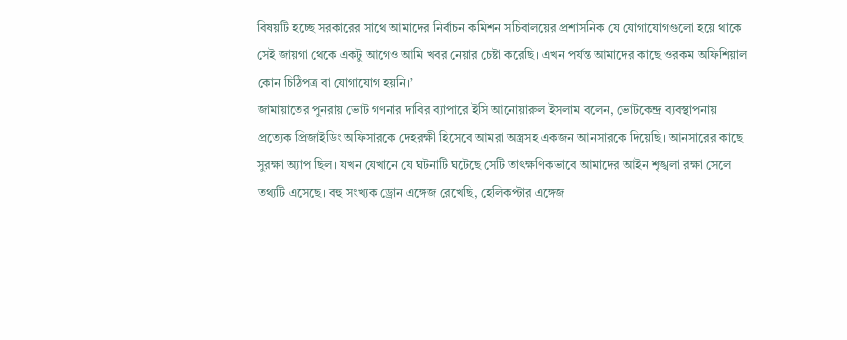বিষয়টি হচ্ছে সরকারের সাথে আমাদের নির্বাচন কমিশন সচিবালয়ের প্রশাসনিক যে যোগাযোগগুলো হয়ে থাকে সেই জায়গা থেকে একটু আগেও আমি খবর নেয়ার চেষ্টা করেছি। এখন পর্যন্ত আমাদের কাছে ওরকম অফিশিয়াল কোন চিঠিপত্র বা যোগাযোগ হয়নি।’
জামায়াতের পুনরায় ভোট গণনার দাবির ব্যাপারে ইসি আনোয়ারুল ইসলাম বলেন, ভোটকেন্দ্র ব্যবস্থাপনায় প্রত্যেক প্রিজাইডিং অফিসারকে দেহরক্ষী হিসেবে আমরা অস্ত্রসহ একজন আনসারকে দিয়েছি। আনসারের কাছে সুরক্ষা অ্যাপ ছিল। যখন যেখানে যে ঘটনাটি ঘটেছে সেটি তাৎক্ষণিকভাবে আমাদের আইন শৃঙ্খলা রক্ষা সেলে তথ্যটি এসেছে। বহু সংখ্যক ড্রোন এঙ্গেজ রেখেছি, হেলিকপ্টার এঙ্গেজ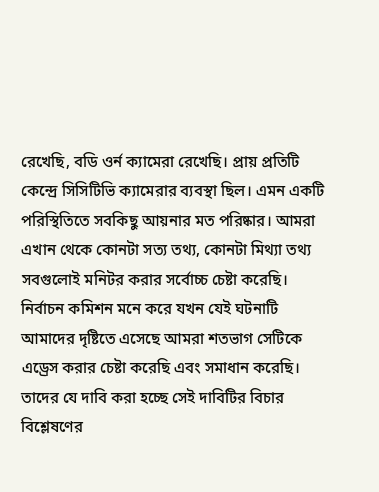রেখেছি, বডি ওর্ন ক্যামেরা রেখেছি। প্রায় প্রতিটি কেন্দ্রে সিসিটিভি ক্যামেরার ব্যবস্থা ছিল। এমন একটি পরিস্থিতিতে সবকিছু আয়নার মত পরিষ্কার। আমরা এখান থেকে কোনটা সত্য তথ্য, কোনটা মিথ্যা তথ্য সবগুলোই মনিটর করার সর্বোচ্চ চেষ্টা করেছি। নির্বাচন কমিশন মনে করে যখন যেই ঘটনাটি আমাদের দৃষ্টিতে এসেছে আমরা শতভাগ সেটিকে এড্রেস করার চেষ্টা করেছি এবং সমাধান করেছি। তাদের যে দাবি করা হচ্ছে সেই দাবিটির বিচার বিশ্লেষণের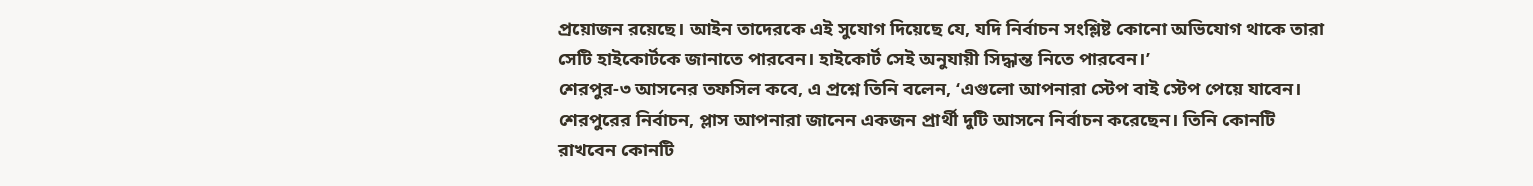প্রয়োজন রয়েছে। আইন তাদেরকে এই সুযোগ দিয়েছে যে, যদি নির্বাচন সংশ্লিষ্ট কোনো অভিযোগ থাকে তারা সেটি হাইকোর্টকে জানাতে পারবেন। হাইকোর্ট সেই অনুযায়ী সিদ্ধান্ত নিতে পারবেন।’
শেরপুর-৩ আসনের তফসিল কবে, এ প্রশ্নে তিনি বলেন, ‘এগুলো আপনারা স্টেপ বাই স্টেপ পেয়ে যাবেন। শেরপুরের নির্বাচন, প্লাস আপনারা জানেন একজন প্রার্থী দুটি আসনে নির্বাচন করেছেন। তিনি কোনটি রাখবেন কোনটি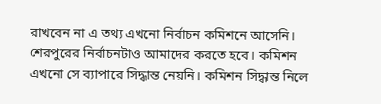রাখবেন না এ তথ্য এখনো নির্বাচন কমিশনে আসেনি। শেরপুরের নির্বাচনটাও আমাদের করতে হবে। কমিশন এখনো সে ব্যাপারে সিদ্ধান্ত নেয়নি। কমিশন সিদ্ধান্ত নিলে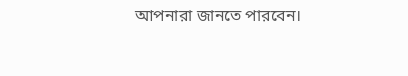আপনারা জানতে পারবেন।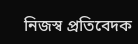নিজস্ব প্রতিবেদক